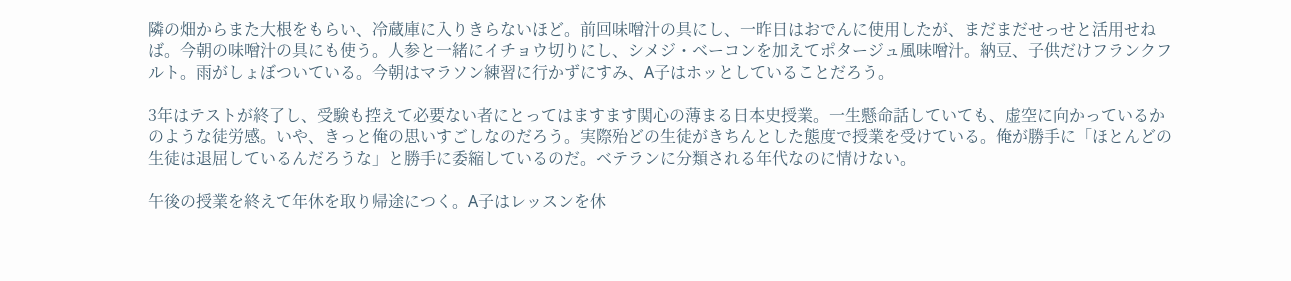隣の畑からまた大根をもらい、冷蔵庫に入りきらないほど。前回味噌汁の具にし、一昨日はおでんに使用したが、まだまだせっせと活用せねば。今朝の味噌汁の具にも使う。人参と一緒にイチョウ切りにし、シメジ・ベーコンを加えてポタージュ風味噌汁。納豆、子供だけフランクフルト。雨がしょぼついている。今朝はマラソン練習に行かずにすみ、A子はホッとしていることだろう。

3年はテストが終了し、受験も控えて必要ない者にとってはますます関心の薄まる日本史授業。一生懸命話していても、虚空に向かっているかのような徒労感。いや、きっと俺の思いすごしなのだろう。実際殆どの生徒がきちんとした態度で授業を受けている。俺が勝手に「ほとんどの生徒は退屈しているんだろうな」と勝手に委縮しているのだ。ベテランに分類される年代なのに情けない。

午後の授業を終えて年休を取り帰途につく。A子はレッスンを休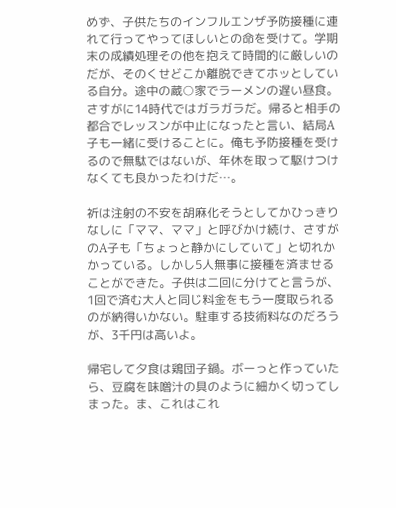めず、子供たちのインフルエンザ予防接種に連れて行ってやってほしいとの命を受けて。学期末の成績処理その他を抱えて時間的に厳しいのだが、そのくせどこか離脱できてホッとしている自分。途中の蔵○家でラーメンの遅い昼食。さすがに14時代ではガラガラだ。帰ると相手の都合でレッスンが中止になったと言い、結局A子も一緒に受けることに。俺も予防接種を受けるので無駄ではないが、年休を取って駆けつけなくても良かったわけだ…。

祈は注射の不安を胡麻化そうとしてかひっきりなしに「ママ、ママ」と呼びかけ続け、さすがのA子も「ちょっと静かにしていて」と切れかかっている。しかし5人無事に接種を済ませることができた。子供は二回に分けてと言うが、1回で済む大人と同じ料金をもう一度取られるのが納得いかない。駐車する技術料なのだろうが、3千円は高いよ。

帰宅して夕食は鶏団子鍋。ボーっと作っていたら、豆腐を味噌汁の具のように細かく切ってしまった。ま、これはこれ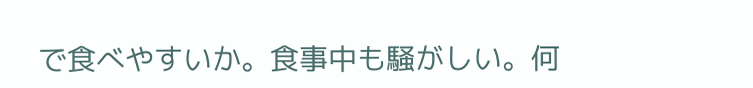で食べやすいか。食事中も騒がしい。何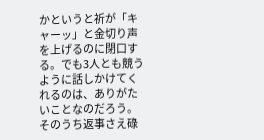かというと祈が「キャーッ」と金切り声を上げるのに閉口する。でも3人とも競うように話しかけてくれるのは、ありがたいことなのだろう。そのうち返事さえ碌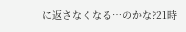に返さなくなる…のかな?21時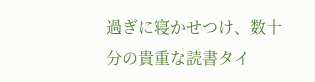過ぎに寝かせつけ、数十分の貴重な読書タイ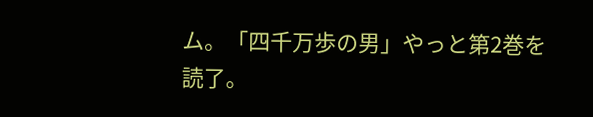ム。「四千万歩の男」やっと第2巻を読了。